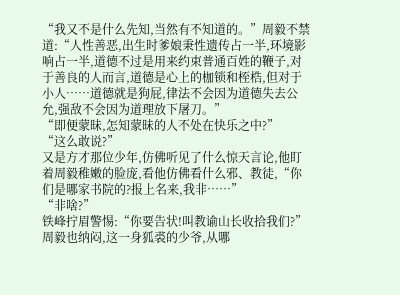“我又不是什么先知,当然有不知道的。”周毅不禁道:“人性善恶,出生时爹娘秉性遗传占一半,环境影响占一半,道德不过是用来约束普通百姓的鞭子,对于善良的人而言,道德是心上的枷锁和桎梏,但对于小人……道德就是狗屁,律法不会因为道德失去公允,强敌不会因为道理放下屠刀。”
“即便蒙昧,怎知蒙昧的人不处在快乐之中?”
“这么敢说?”
又是方才那位少年,仿佛听见了什么惊天言论,他盯着周毅稚嫩的脸庞,看他仿佛看什么邪、教徒,“你们是哪家书院的?报上名来,我非……”
“非啥?”
铁峰拧眉警惕:“你要告状!叫教谕山长收拾我们?”
周毅也纳闷,这一身狐裘的少爷,从哪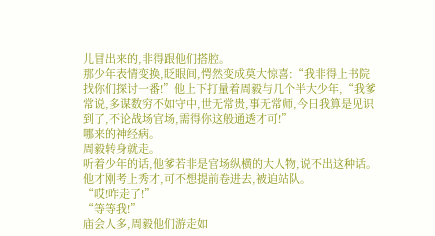儿冒出来的,非得跟他们搭腔。
那少年表情变换,眨眼间,愕然变成莫大惊喜:“我非得上书院找你们探讨一番!”他上下打量着周毅与几个半大少年,“我爹常说,多谋数穷不如守中,世无常贵,事无常师,今日我算是见识到了,不论战场官场,需得你这般通透才可!”
哪来的神经病。
周毅转身就走。
听着少年的话,他爹若非是官场纵横的大人物,说不出这种话。
他才刚考上秀才,可不想提前卷进去,被迫站队。
“哎!咋走了!”
“等等我!”
庙会人多,周毅他们游走如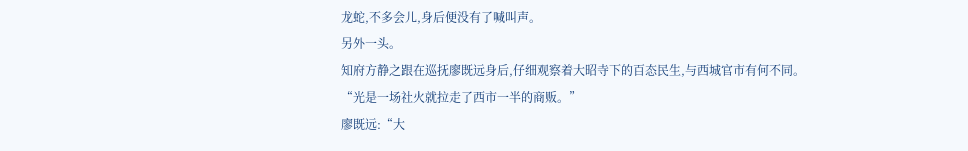龙蛇,不多会儿,身后便没有了喊叫声。
另外一头。
知府方静之跟在巡抚廖既远身后,仔细观察着大昭寺下的百态民生,与西城官市有何不同。
“光是一场社火就拉走了西市一半的商贩。”
廖既远:“大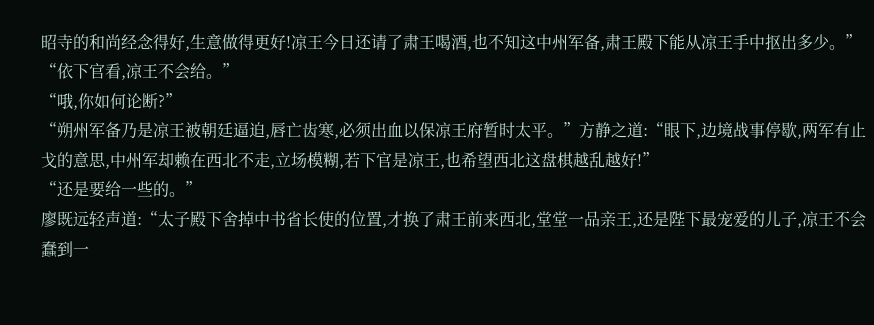昭寺的和尚经念得好,生意做得更好!凉王今日还请了肃王喝酒,也不知这中州军备,肃王殿下能从凉王手中抠出多少。”
“依下官看,凉王不会给。”
“哦,你如何论断?”
“朔州军备乃是凉王被朝廷逼迫,唇亡齿寒,必须出血以保凉王府暂时太平。”方静之道:“眼下,边境战事停歇,两军有止戈的意思,中州军却赖在西北不走,立场模糊,若下官是凉王,也希望西北这盘棋越乱越好!”
“还是要给一些的。”
廖既远轻声道:“太子殿下舍掉中书省长使的位置,才换了肃王前来西北,堂堂一品亲王,还是陛下最宠爱的儿子,凉王不会蠢到一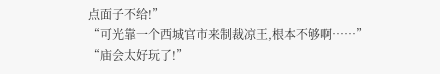点面子不给!”
“可光靠一个西城官市来制裁凉王,根本不够啊……”
“庙会太好玩了!”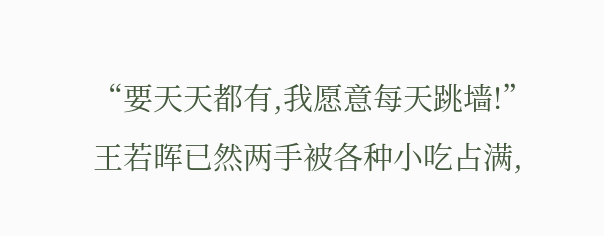“要天天都有,我愿意每天跳墙!”
王若晖已然两手被各种小吃占满,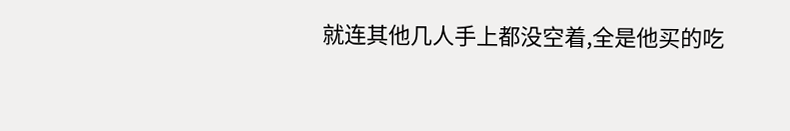就连其他几人手上都没空着,全是他买的吃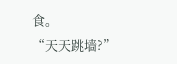食。
“天天跳墙?”